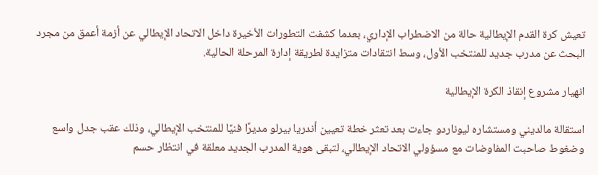تعيش كرة القدم الإيطالية حالة من الاضطراب الإداري، بعدما كشفت التطورات الأخيرة داخل الاتحاد الإيطالي عن أزمة أعمق من مجرد البحث عن مدرب جديد للمنتخب الأول، وسط انتقادات متزايدة لطريقة إدارة المرحلة الحالية.

انهيار مشروع إنقاذ الكرة الإيطالية

استقالة مالديني ومستشاره ليوناردو جاءت بعد تعثر خطة تعيين أندريا بيرلو مديرًا فنيًا للمنتخب الإيطالي، وذلك عقب جدل واسع وضغوط صاحبت المفاوضات مع مسؤولي الاتحاد الإيطالي، لتبقى هوية المدرب الجديد معلقة في انتظار حسم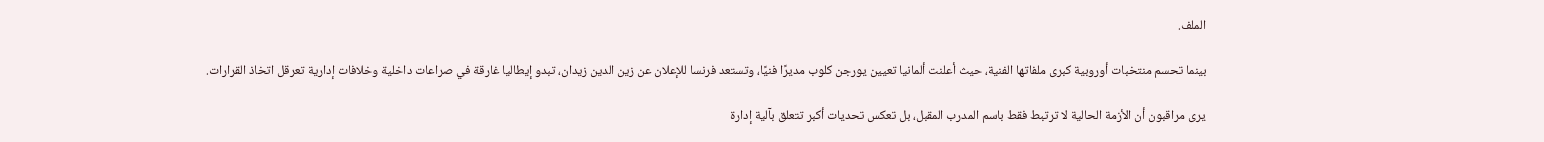الملف.

بينما تحسم منتخبات أوروبية كبرى ملفاتها الفنية، حيث أعلنت ألمانيا تعيين يورجن كلوب مديرًا فنيًا، وتستعد فرنسا للإعلان عن زين الدين زيدان، تبدو إيطاليا غارقة في صراعات داخلية وخلافات إدارية تعرقل اتخاذ القرارات.

يرى مراقبون أن الأزمة الحالية لا ترتبط فقط باسم المدرب المقبل، بل تعكس تحديات أكبر تتعلق بآلية إدارة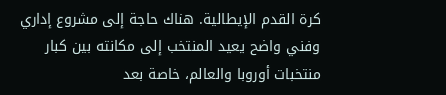كرة القدم الإيطالية. هناك حاجة إلى مشروع إداري وفني واضح يعيد المنتخب إلى مكانته بين كبار منتخبات أوروبا والعالم، خاصة بعد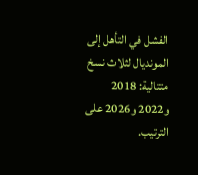الفشل في التأهل إلى المونديال لثلاث نسخ متتالية: 2018 و2022 و2026 على الترتيب.